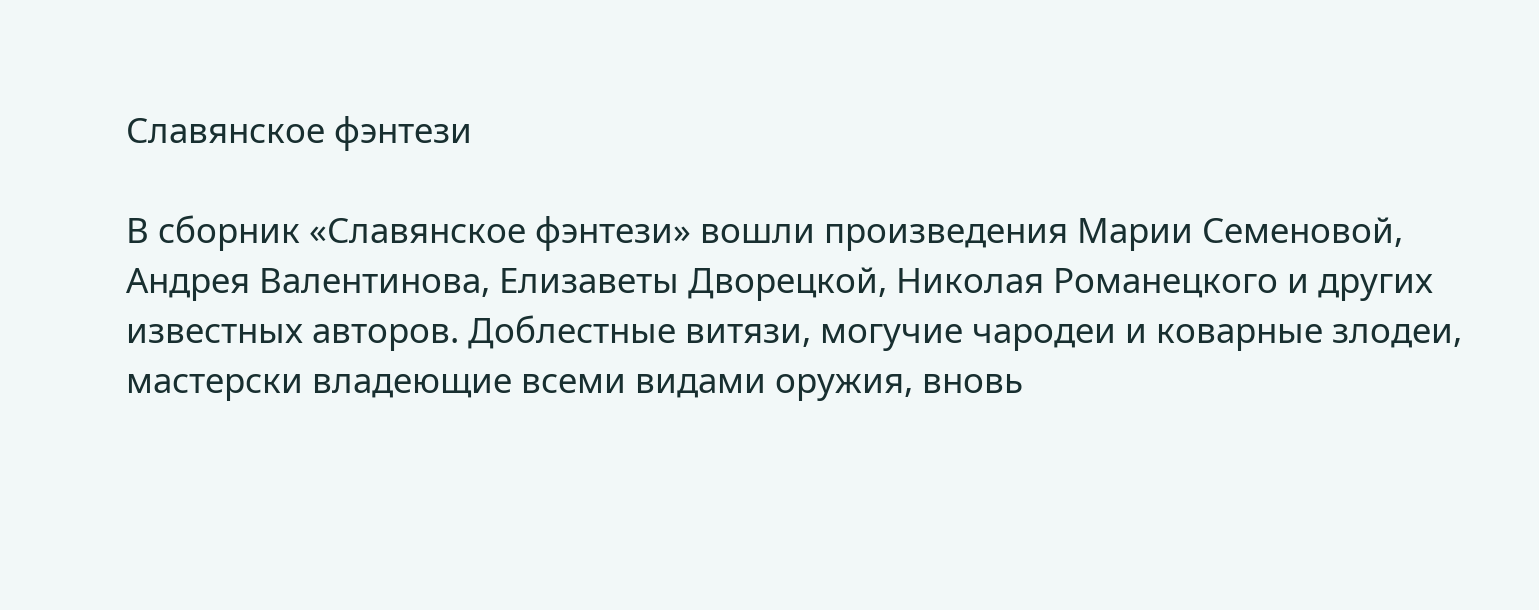Славянское фэнтези

В сборник «Славянское фэнтези» вошли произведения Марии Семеновой, Андрея Валентинова, Елизаветы Дворецкой, Николая Романецкого и других известных авторов. Доблестные витязи, могучие чародеи и коварные злодеи, мастерски владеющие всеми видами оружия, вновь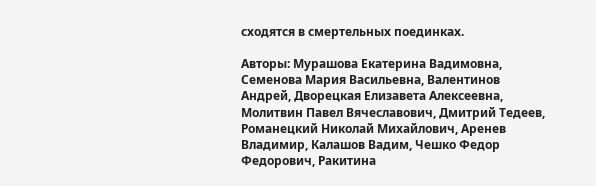сходятся в смертельных поединках.

Авторы: Мурашова Екатерина Вадимовна, Семенова Мария Васильевна, Валентинов Андрей, Дворецкая Елизавета Алексеевна, Молитвин Павел Вячеславович, Дмитрий Тедеев, Романецкий Николай Михайлович, Аренев Владимир, Калашов Вадим, Чешко Федор Федорович, Ракитина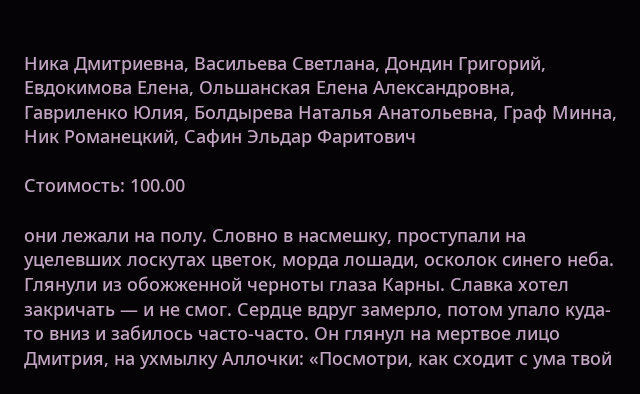Ника Дмитриевна, Васильева Светлана, Дондин Григорий, Евдокимова Елена, Ольшанская Елена Александровна, Гавриленко Юлия, Болдырева Наталья Анатольевна, Граф Минна, Ник Романецкий, Сафин Эльдар Фаритович

Стоимость: 100.00

они лежали на полу. Словно в насмешку, проступали на уцелевших лоскутах цветок, морда лошади, осколок синего неба. Глянули из обожженной черноты глаза Карны. Славка хотел закричать — и не смог. Сердце вдруг замерло, потом упало куда-то вниз и забилось часто-часто. Он глянул на мертвое лицо Дмитрия, на ухмылку Аллочки: «Посмотри, как сходит с ума твой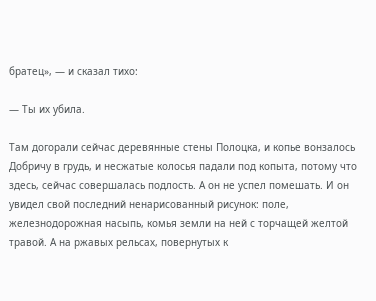братец», — и сказал тихо:

— Ты их убила.

Там догорали сейчас деревянные стены Полоцка, и копье вонзалось Добричу в грудь, и несжатые колосья падали под копыта, потому что здесь, сейчас совершалась подлость. А он не успел помешать. И он увидел свой последний ненарисованный рисунок: поле, железнодорожная насыпь, комья земли на ней с торчащей желтой травой. А на ржавых рельсах, повернутых к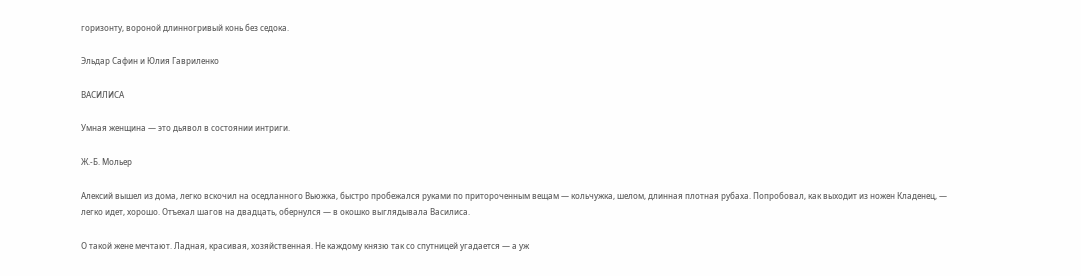горизонту, вороной длинногривый конь без седока.

Эльдар Сафин и Юлия Гавриленко

ВАСИЛИСА

Умная женщина — это дьявол в состоянии интриги.

Ж.-Б. Мольер

Алексий вышел из дома, легко вскочил на оседланного Вьюжка, быстро пробежался руками по притороченным вещам — кольчужка, шелом, длинная плотная рубаха. Попробовал, как выходит из ножен Кладенец, — легко идет, хорошо. Отъехал шагов на двадцать, обернулся — в окошко выглядывала Василиса.

О такой жене мечтают. Ладная, красивая, хозяйственная. Не каждому князю так со спутницей угадается — а уж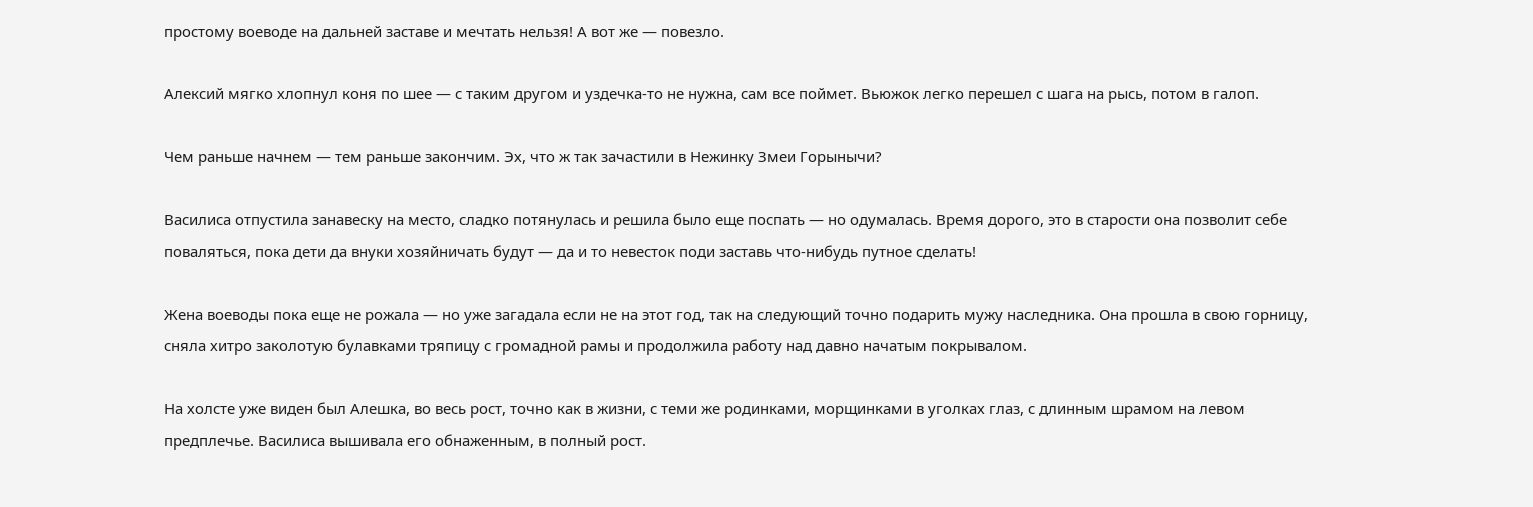простому воеводе на дальней заставе и мечтать нельзя! А вот же — повезло.

Алексий мягко хлопнул коня по шее — с таким другом и уздечка-то не нужна, сам все поймет. Вьюжок легко перешел с шага на рысь, потом в галоп.

Чем раньше начнем — тем раньше закончим. Эх, что ж так зачастили в Нежинку Змеи Горынычи?

Василиса отпустила занавеску на место, сладко потянулась и решила было еще поспать — но одумалась. Время дорого, это в старости она позволит себе поваляться, пока дети да внуки хозяйничать будут — да и то невесток поди заставь что-нибудь путное сделать!

Жена воеводы пока еще не рожала — но уже загадала если не на этот год, так на следующий точно подарить мужу наследника. Она прошла в свою горницу, сняла хитро заколотую булавками тряпицу с громадной рамы и продолжила работу над давно начатым покрывалом.

На холсте уже виден был Алешка, во весь рост, точно как в жизни, с теми же родинками, морщинками в уголках глаз, с длинным шрамом на левом предплечье. Василиса вышивала его обнаженным, в полный рост.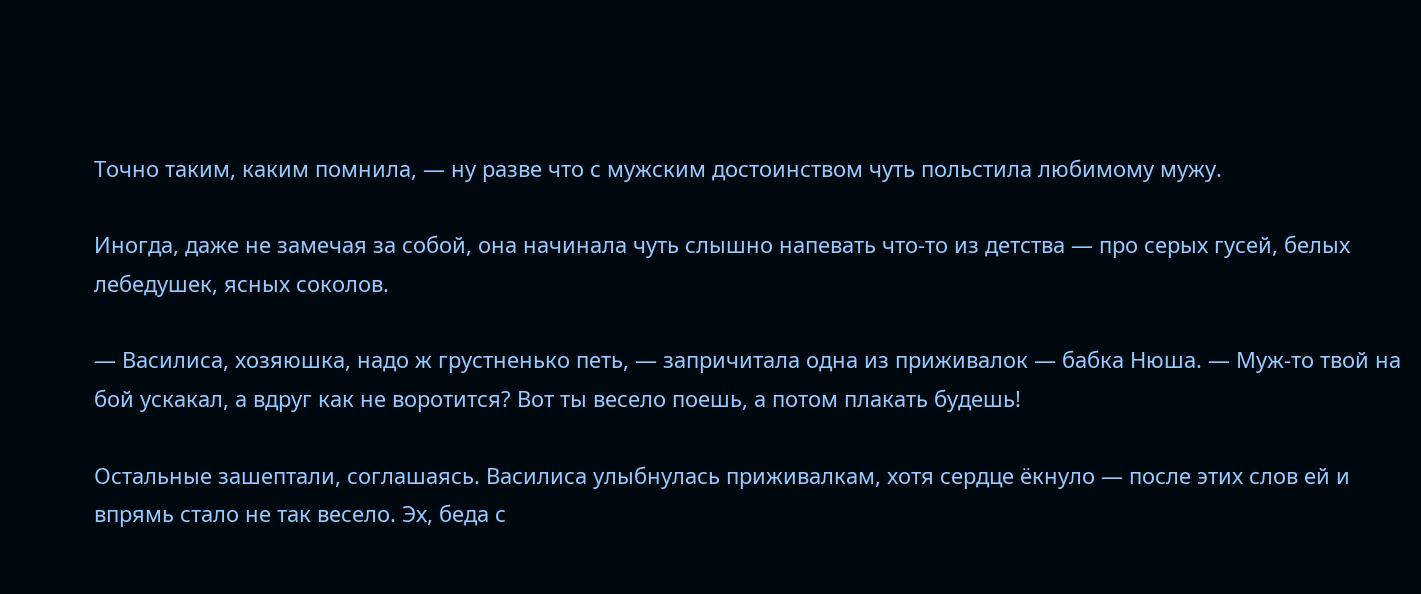Точно таким, каким помнила, — ну разве что с мужским достоинством чуть польстила любимому мужу.

Иногда, даже не замечая за собой, она начинала чуть слышно напевать что-то из детства — про серых гусей, белых лебедушек, ясных соколов.

— Василиса, хозяюшка, надо ж грустненько петь, — запричитала одна из приживалок — бабка Нюша. — Муж-то твой на бой ускакал, а вдруг как не воротится? Вот ты весело поешь, а потом плакать будешь!

Остальные зашептали, соглашаясь. Василиса улыбнулась приживалкам, хотя сердце ёкнуло — после этих слов ей и впрямь стало не так весело. Эх, беда с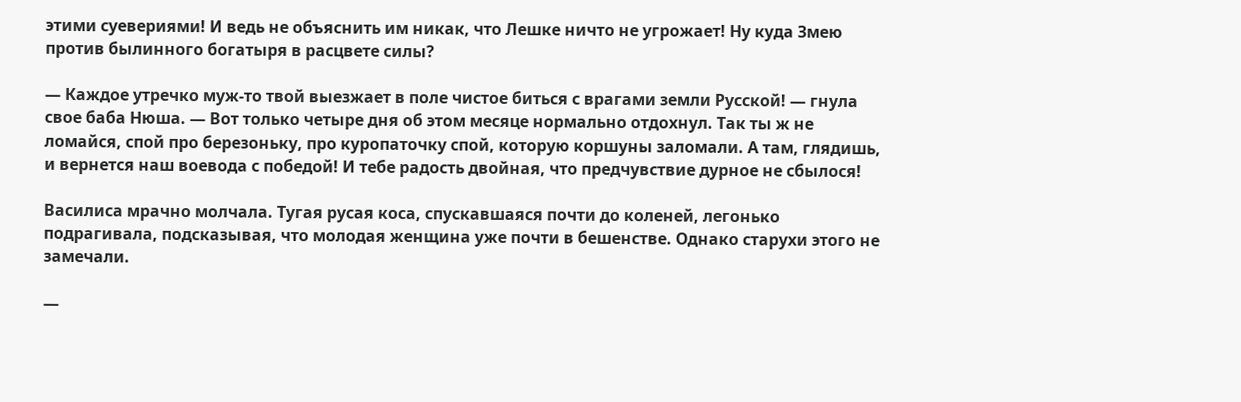этими суевериями! И ведь не объяснить им никак, что Лешке ничто не угрожает! Ну куда Змею против былинного богатыря в расцвете силы?

— Каждое утречко муж-то твой выезжает в поле чистое биться с врагами земли Русской! — гнула свое баба Нюша. — Вот только четыре дня об этом месяце нормально отдохнул. Так ты ж не ломайся, спой про березоньку, про куропаточку спой, которую коршуны заломали. А там, глядишь, и вернется наш воевода с победой! И тебе радость двойная, что предчувствие дурное не сбылося!

Василиса мрачно молчала. Тугая русая коса, спускавшаяся почти до коленей, легонько подрагивала, подсказывая, что молодая женщина уже почти в бешенстве. Однако старухи этого не замечали.

—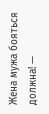Жена мужа бояться должна! —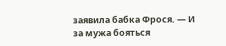заявила бабка Фрося. — И за мужа бояться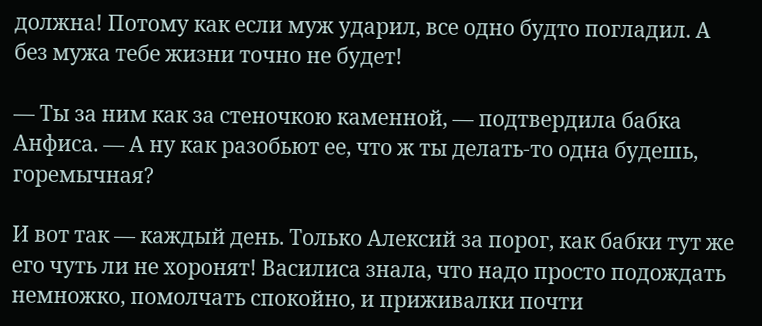должна! Потому как если муж ударил, все одно будто погладил. А без мужа тебе жизни точно не будет!

— Ты за ним как за стеночкою каменной, — подтвердила бабка Анфиса. — А ну как разобьют ее, что ж ты делать-то одна будешь, горемычная?

И вот так — каждый день. Только Алексий за порог, как бабки тут же его чуть ли не хоронят! Василиса знала, что надо просто подождать немножко, помолчать спокойно, и приживалки почти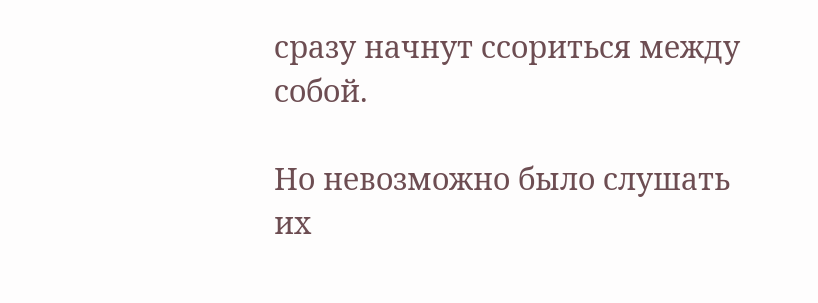сразу начнут ссориться между собой.

Но невозможно было слушать их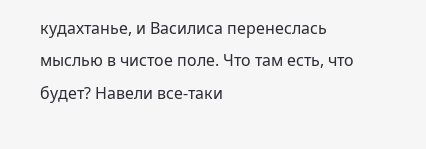кудахтанье, и Василиса перенеслась мыслью в чистое поле. Что там есть, что будет? Навели все-таки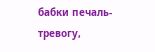бабки печаль-тревогу,